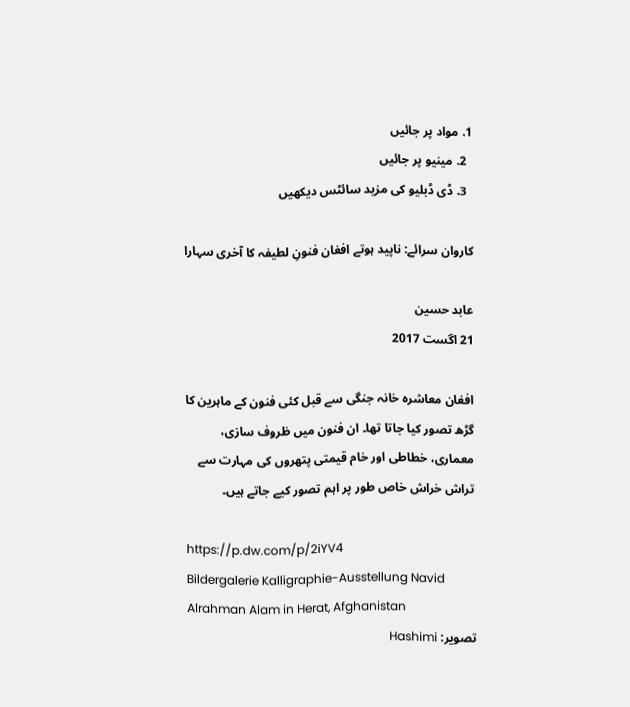1. مواد پر جائیں
  2. مینیو پر جائیں
  3. ڈی ڈبلیو کی مزید سائٹس دیکھیں

کاروان سرائے: ناپید ہوتے افغان فنونِ لطیفہ کا آخری سہارا

عابد حسین
21 اگست 2017

افغان معاشرہ خانہ جنگی سے قبل کئی فنون کے ماہرین کا گڑھ تصور کیا جاتا تھا۔ ان فنون میں ظروف سازی، معماری، خطاطی اور خام قیمتی پتھروں کی مہارت سے تراش خراش خاص طور پر اہم تصور کیے جاتے ہیں۔

https://p.dw.com/p/2iYV4
Bildergalerie Kalligraphie-Ausstellung Navid Alrahman Alam in Herat, Afghanistan
تصویر: Hashimi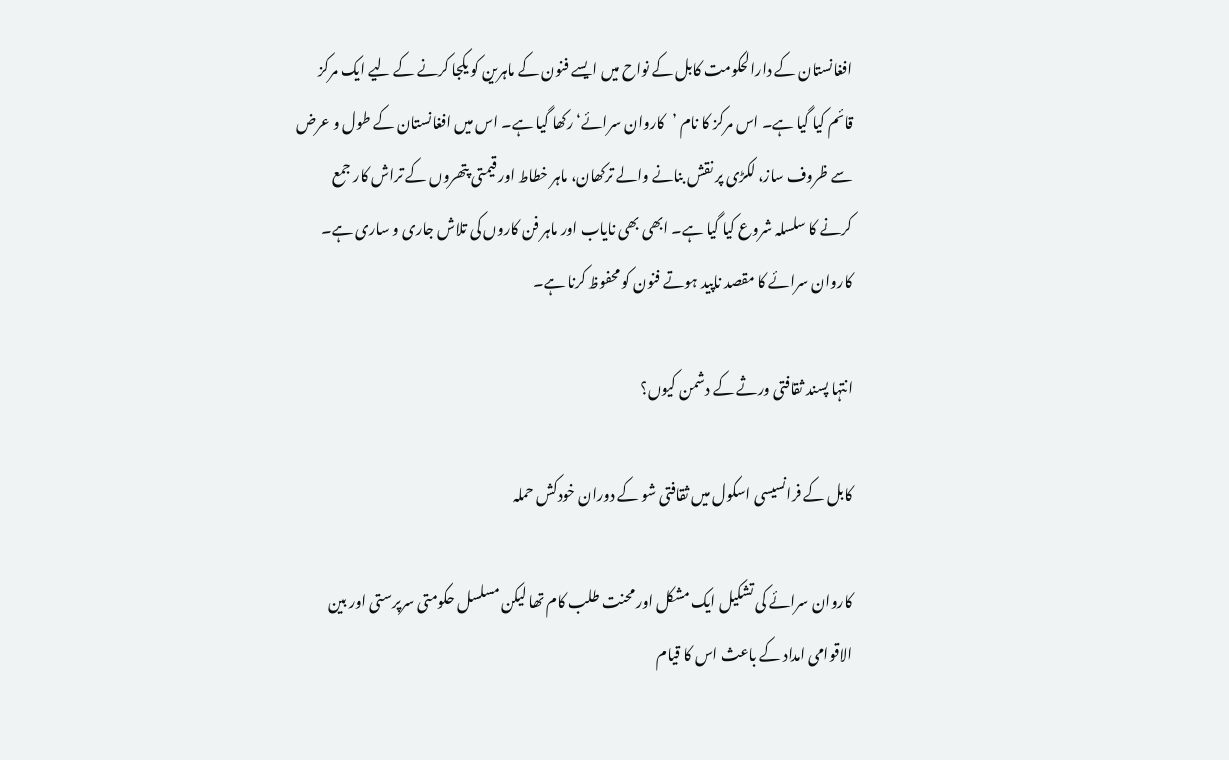افغانستان کے دارالحکومت کابل کے نواح میں ایسے فنون کے ماہرین کو یکجا کرنے کے لیے ایک مرکز قائم کیا گیا ہے۔ اس مرکز کا نام ’کاروان سرائے‘ رکھا گیا ہے۔ اس میں افغانستان کے طول و عرض سے ظروف ساز، لکڑی پر نقش بنانے والے ترکھان، ماہر خطاط اور قیمتی پتھروں کے تراش کار جمع کرنے کا سلسلہ شروع کیا گیا ہے۔ ابھی بھی نایاب اور ماہر فن کاروں کی تلاش جاری و ساری ہے۔ کاروان سرائے کا مقصد ناپید ہوتے فنون کو محفوظ کرنا ہے۔

انتہا پسند ثقافتی ورثے کے دشمن کیوں؟

کابل کے فرانسیسی اسکول میں ثقافتی شو کے دوران خودکش حملہ

کاروان سرائے کی تشکیل ایک مشکل اور محنت طلب کام تھا لیکن مسلسل حکومتی سرپرستی اور بین الاقوامی امداد کے باعث اس کا قیام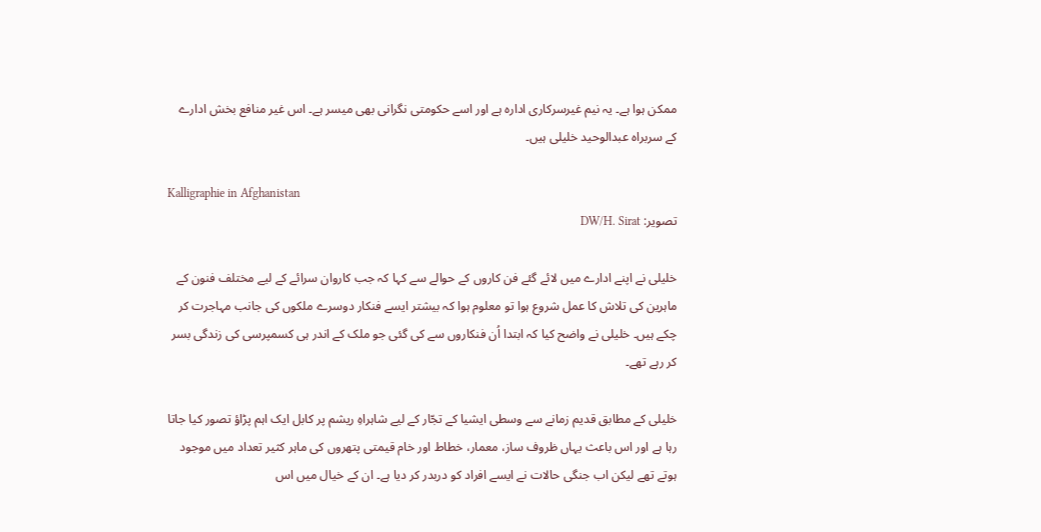ممکن ہوا ہے۔ یہ نیم غیرسرکاری ادارہ ہے اور اسے حکومتی نگرانی بھی میسر ہے۔ اس غیر منافع بخش ادارے کے سربراہ عبدالوحید خلیلی ہیں۔

Kalligraphie in Afghanistan
تصویر: DW/H. Sirat

خلیلی نے اپنے ادارے میں لائے گئے فن کاروں کے حوالے سے کہا کہ جب کاروان سرائے کے لیے مختلف فنون کے ماہرین کی تلاش کا عمل شروع ہوا تو معلوم ہوا کہ بیشتر ایسے فنکار دوسرے ملکوں کی جانب مہاجرت کر چکے ہیں۔ خلیلی نے واضح کیا کہ ابتدا اُن فنکاروں سے کی گئی جو ملک کے اندر ہی کسمپرسی کی زندگی بسر کر رہے تھے۔

خلیلی کے مطابق قدیم زمانے سے وسطی ایشیا کے تجّار کے لیے شاہراہِ ریشم پر کابل ایک اہم پڑاؤ تصور کیا جاتا رہا ہے اور اس باعث یہاں ظروف ساز، معمار، خطاط اور خام قیمتی پتھروں کی ماہر کثیر تعداد میں موجود ہوتے تھے لیکن اب جنگی حالات نے ایسے افراد کو دربدر کر دیا ہے۔ ان کے خیال میں اس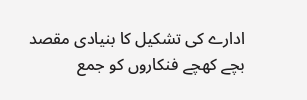ادارے کی تشکیل کا بنیادی مقصد بچے کھچے فنکاروں کو جمع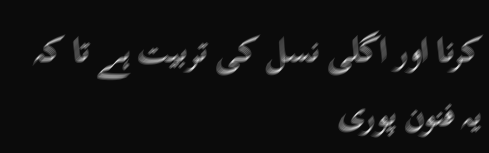کرنا اور اگلی نسل کی تربیت ہے تا کہ یہ فنون پوری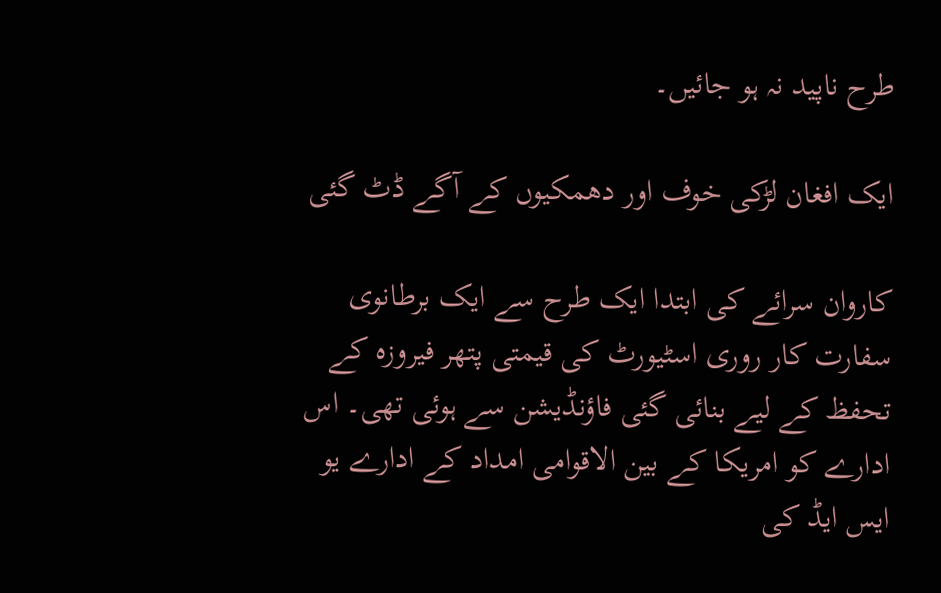طرح ناپید نہ ہو جائیں۔

ایک افغان لڑکی خوف اور دھمکیوں کے آگے ڈٹ گئی

کاروان سرائے کی ابتدا ایک طرح سے ایک برطانوی سفارت کار روری اسٹیورٹ کی قیمتی پتھر فیروزہ کے تحفظ کے لیے بنائی گئی فاؤنڈیشن سے ہوئی تھی۔ اس ادارے کو امریکا کے بین الاقوامی امداد کے ادارے یو ایس ایڈ کی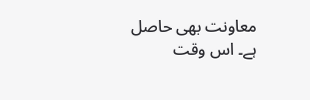معاونت بھی حاصل ہے۔ اس وقت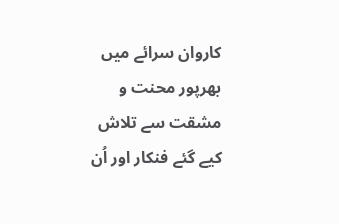کاروان سرائے میں بھرپور محنت و مشقت سے تلاش کیے گئے فنکار اور اُن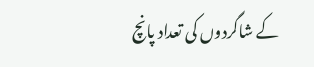کے شاگردوں کی تعداد پانچ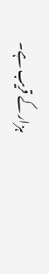ہزار کے قریب ہے۔